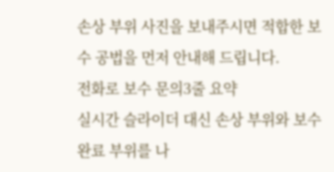손상 부위 사진을 보내주시면 적합한 보수 공법을 먼저 안내해 드립니다.
전화로 보수 문의3줄 요약
실시간 슬라이더 대신 손상 부위와 보수 완료 부위를 나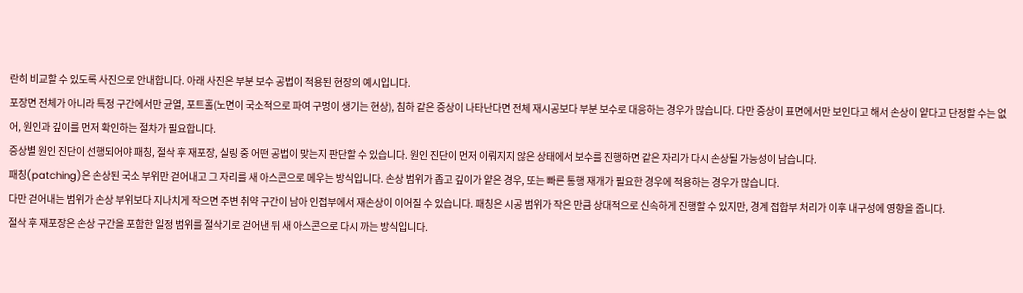란히 비교할 수 있도록 사진으로 안내합니다. 아래 사진은 부분 보수 공법이 적용된 현장의 예시입니다.
포장면 전체가 아니라 특정 구간에서만 균열, 포트홀(노면이 국소적으로 파여 구멍이 생기는 현상), 침하 같은 증상이 나타난다면 전체 재시공보다 부분 보수로 대응하는 경우가 많습니다. 다만 증상이 표면에서만 보인다고 해서 손상이 얕다고 단정할 수는 없어, 원인과 깊이를 먼저 확인하는 절차가 필요합니다.
증상별 원인 진단이 선행되어야 패칭, 절삭 후 재포장, 실링 중 어떤 공법이 맞는지 판단할 수 있습니다. 원인 진단이 먼저 이뤄지지 않은 상태에서 보수를 진행하면 같은 자리가 다시 손상될 가능성이 남습니다.
패칭(patching)은 손상된 국소 부위만 걷어내고 그 자리를 새 아스콘으로 메우는 방식입니다. 손상 범위가 좁고 깊이가 얕은 경우, 또는 빠른 통행 재개가 필요한 경우에 적용하는 경우가 많습니다.
다만 걷어내는 범위가 손상 부위보다 지나치게 작으면 주변 취약 구간이 남아 인접부에서 재손상이 이어질 수 있습니다. 패칭은 시공 범위가 작은 만큼 상대적으로 신속하게 진행할 수 있지만, 경계 접합부 처리가 이후 내구성에 영향을 줍니다.
절삭 후 재포장은 손상 구간을 포함한 일정 범위를 절삭기로 걷어낸 뒤 새 아스콘으로 다시 까는 방식입니다.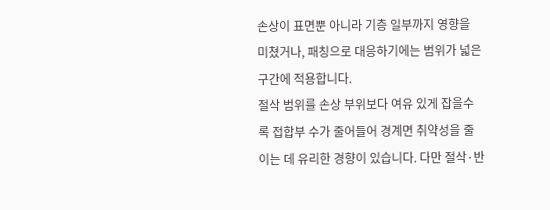손상이 표면뿐 아니라 기층 일부까지 영향을 미쳤거나, 패칭으로 대응하기에는 범위가 넓은 구간에 적용합니다.
절삭 범위를 손상 부위보다 여유 있게 잡을수록 접합부 수가 줄어들어 경계면 취약성을 줄이는 데 유리한 경향이 있습니다. 다만 절삭·반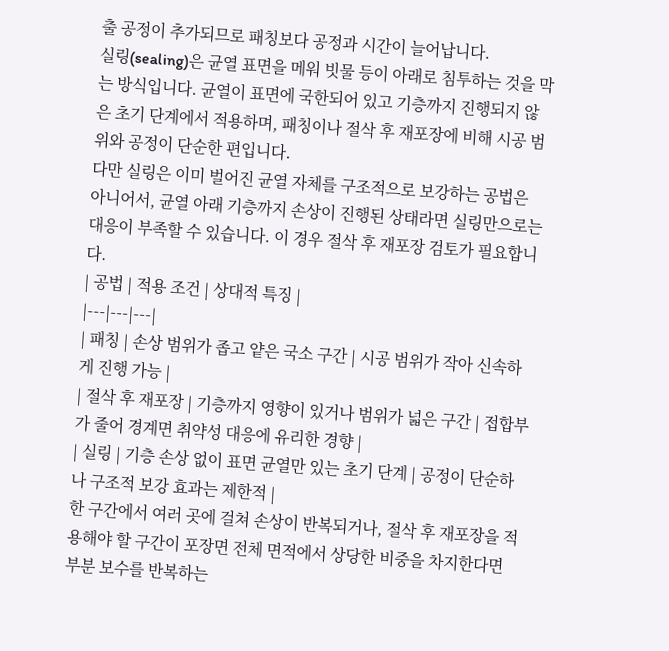출 공정이 추가되므로 패칭보다 공정과 시간이 늘어납니다.
실링(sealing)은 균열 표면을 메워 빗물 등이 아래로 침투하는 것을 막는 방식입니다. 균열이 표면에 국한되어 있고 기층까지 진행되지 않은 초기 단계에서 적용하며, 패칭이나 절삭 후 재포장에 비해 시공 범위와 공정이 단순한 편입니다.
다만 실링은 이미 벌어진 균열 자체를 구조적으로 보강하는 공법은 아니어서, 균열 아래 기층까지 손상이 진행된 상태라면 실링만으로는 대응이 부족할 수 있습니다. 이 경우 절삭 후 재포장 검토가 필요합니다.
| 공법 | 적용 조건 | 상대적 특징 |
|---|---|---|
| 패칭 | 손상 범위가 좁고 얕은 국소 구간 | 시공 범위가 작아 신속하게 진행 가능 |
| 절삭 후 재포장 | 기층까지 영향이 있거나 범위가 넓은 구간 | 접합부가 줄어 경계면 취약성 대응에 유리한 경향 |
| 실링 | 기층 손상 없이 표면 균열만 있는 초기 단계 | 공정이 단순하나 구조적 보강 효과는 제한적 |
한 구간에서 여러 곳에 걸쳐 손상이 반복되거나, 절삭 후 재포장을 적용해야 할 구간이 포장면 전체 면적에서 상당한 비중을 차지한다면 부분 보수를 반복하는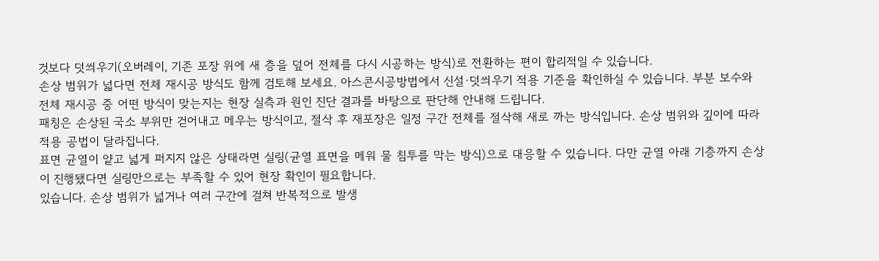것보다 덧씌우기(오버레이, 기존 포장 위에 새 층을 덮어 전체를 다시 시공하는 방식)로 전환하는 편이 합리적일 수 있습니다.
손상 범위가 넓다면 전체 재시공 방식도 함께 검토해 보세요. 아스콘시공방법에서 신설·덧씌우기 적용 기준을 확인하실 수 있습니다. 부분 보수와 전체 재시공 중 어떤 방식이 맞는지는 현장 실측과 원인 진단 결과를 바탕으로 판단해 안내해 드립니다.
패칭은 손상된 국소 부위만 걷어내고 메우는 방식이고, 절삭 후 재포장은 일정 구간 전체를 절삭해 새로 까는 방식입니다. 손상 범위와 깊이에 따라 적용 공법이 달라집니다.
표면 균열이 얕고 넓게 퍼지지 않은 상태라면 실링(균열 표면을 메워 물 침투를 막는 방식)으로 대응할 수 있습니다. 다만 균열 아래 기층까지 손상이 진행됐다면 실링만으로는 부족할 수 있어 현장 확인이 필요합니다.
있습니다. 손상 범위가 넓거나 여러 구간에 걸쳐 반복적으로 발생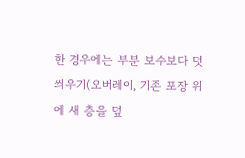한 경우에는 부분 보수보다 덧씌우기(오버레이, 기존 포장 위에 새 층을 덮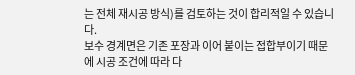는 전체 재시공 방식)를 검토하는 것이 합리적일 수 있습니다.
보수 경계면은 기존 포장과 이어 붙이는 접합부이기 때문에 시공 조건에 따라 다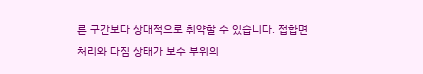른 구간보다 상대적으로 취약할 수 있습니다. 접합면 처리와 다짐 상태가 보수 부위의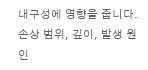내구성에 영향을 줍니다.
손상 범위, 깊이, 발생 원인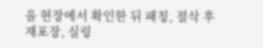을 현장에서 확인한 뒤 패칭, 절삭 후 재포장, 실링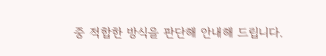중 적합한 방식을 판단해 안내해 드립니다.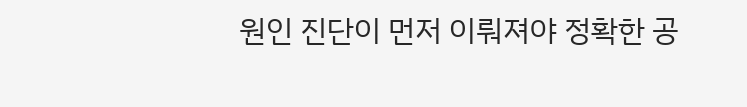원인 진단이 먼저 이뤄져야 정확한 공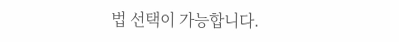법 선택이 가능합니다.